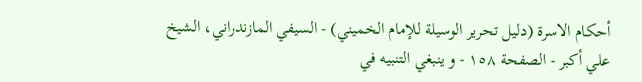أحكام الاسرة (دليل تحرير الوسيلة للإمام الخميني) - السيفي المازندراني، الشيخ علي أكبر - الصفحة ١٥٨ - و ينبغي التنبيه في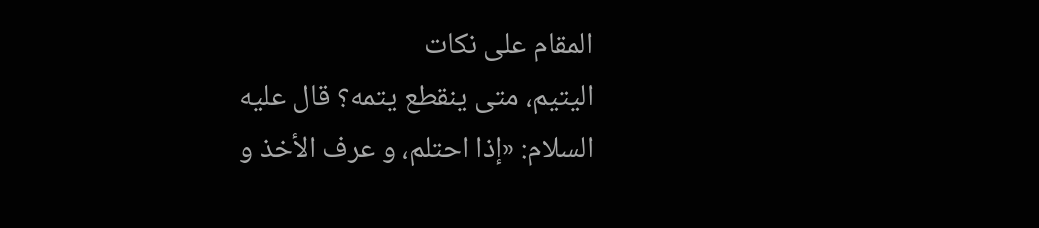المقام على نكات
اليتيم، متى ينقطع يتمه؟ قال عليه السلام: «إذا احتلم، و عرف الأخذ و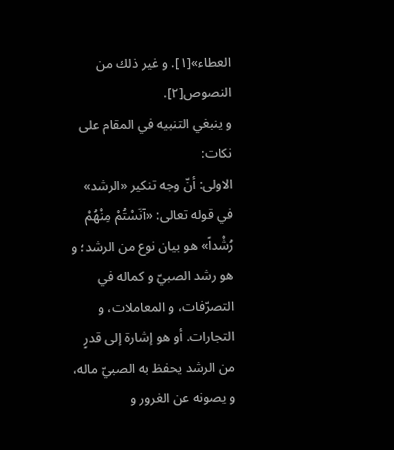العطاء»[١]. و غير ذلك من النصوص[٢].
و ينبغي التنبيه في المقام على نكات:
الاولى: أنّ وجه تنكير «الرشد» في قوله تعالى: «آنَسْتُمْ مِنْهُمْ رُشْداً» هو بيان نوع من الرشد؛ و هو رشد الصبيّ و كماله في التصرّفات، و المعاملات، و التجارات. أو هو إشارة إلى قدرٍ من الرشد يحفظ به الصبيّ ماله، و يصونه عن الغرور و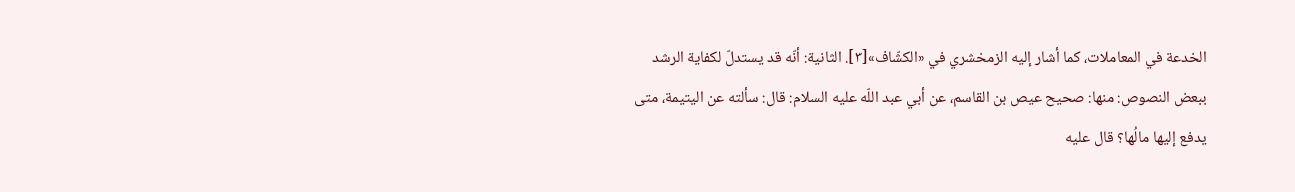الخدعة في المعاملات، كما أشار إليه الزمخشري في «الكشّاف»[٣]. الثانية: أنّه قد يستدلّ لكفاية الرشد ببعض النصوص: منها: صحيح عيص بن القاسم، عن أبي عبد اللّه عليه السلام: قال: سألته عن اليتيمة، متى يدفع إليها مالُها؟ قال عليه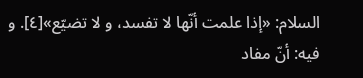السلام: «إذا علمت أنّها لا تفسد، و لا تضيّع»[٤]. و فيه: أنّ مفاد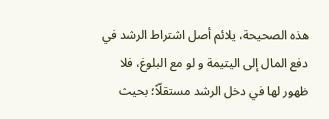هذه الصحيحة، يلائم أصل اشتراط الرشد في دفع المال إلى اليتيمة و لو مع البلوغ، فلا ظهور لها في دخل الرشد مستقلّاً؛ بحيث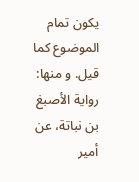يكون تمام الموضوع كما قيل. و منها: رواية الأصبغ بن نباتة، عن أمير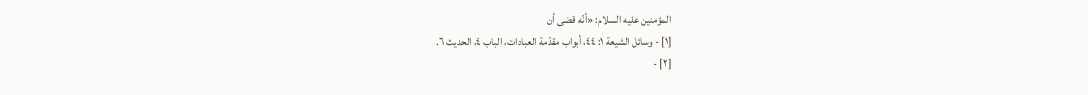المؤمنين عليه السلام: «أنّه قضى أن
[١] - وسائل الشيعة ١: ٤٤، أبواب مقدّمة العبادات، الباب ٤، الحديث ٦.
[٢] -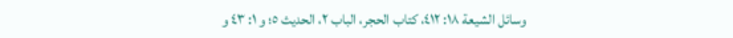وسائل الشيعة ١٨: ٤١٢، كتاب الحجر، الباب ٢، الحديث ٥؛ و ١: ٤٣ و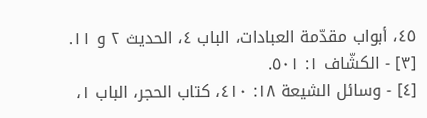٤٥، أبواب مقدّمة العبادات، الباب ٤، الحديث ٢ و ١١.
[٣] - الكشّاف ١: ٥٠١.
[٤] - وسائل الشيعة ١٨: ٤١٠، كتاب الحجر، الباب ١،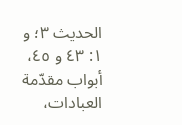الحديث ٣؛ و ١: ٤٣ و ٤٥، أبواب مقدّمة العبادات،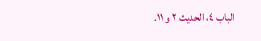الباب ٤، الحديث ٢ و ١١.